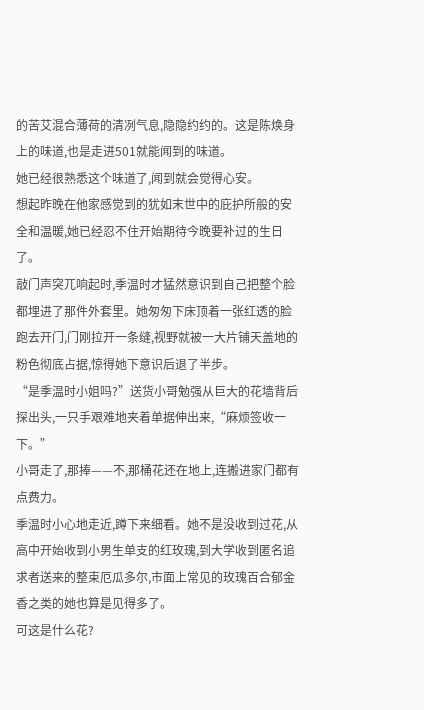的苦艾混合薄荷的清冽气息,隐隐约约的。这是陈焕身上的味道,也是走进501就能闻到的味道。
她已经很熟悉这个味道了,闻到就会觉得心安。
想起昨晚在他家感觉到的犹如末世中的庇护所般的安全和温暖,她已经忍不住开始期待今晚要补过的生日了。
敲门声突兀响起时,季温时才猛然意识到自己把整个脸都埋进了那件外套里。她匆匆下床顶着一张红透的脸跑去开门,门刚拉开一条缝,视野就被一大片铺天盖地的粉色彻底占据,惊得她下意识后退了半步。
“是季温时小姐吗?”送货小哥勉强从巨大的花墙背后探出头,一只手艰难地夹着单据伸出来,“麻烦签收一下。”
小哥走了,那捧——不,那桶花还在地上,连搬进家门都有点费力。
季温时小心地走近,蹲下来细看。她不是没收到过花,从高中开始收到小男生单支的红玫瑰,到大学收到匿名追求者送来的整束厄瓜多尔,市面上常见的玫瑰百合郁金香之类的她也算是见得多了。
可这是什么花?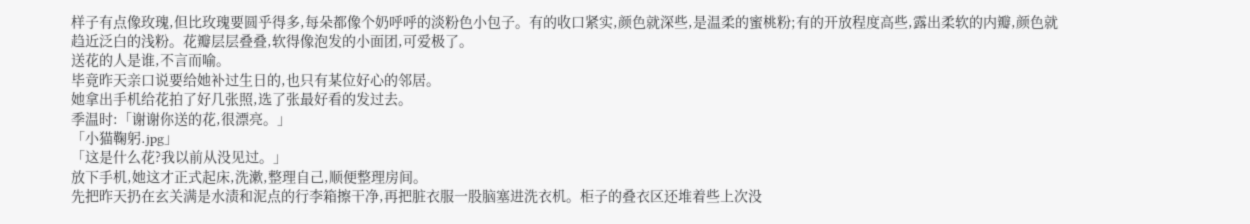样子有点像玫瑰,但比玫瑰要圆乎得多,每朵都像个奶呼呼的淡粉色小包子。有的收口紧实,颜色就深些,是温柔的蜜桃粉;有的开放程度高些,露出柔软的内瓣,颜色就趋近泛白的浅粉。花瓣层层叠叠,软得像泡发的小面团,可爱极了。
送花的人是谁,不言而喻。
毕竟昨天亲口说要给她补过生日的,也只有某位好心的邻居。
她拿出手机给花拍了好几张照,选了张最好看的发过去。
季温时:「谢谢你送的花,很漂亮。」
「小猫鞠躬.jpg」
「这是什么花?我以前从没见过。」
放下手机,她这才正式起床,洗漱,整理自己,顺便整理房间。
先把昨天扔在玄关满是水渍和泥点的行李箱擦干净,再把脏衣服一股脑塞进洗衣机。柜子的叠衣区还堆着些上次没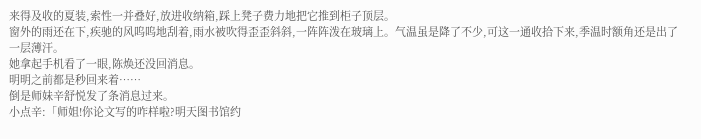来得及收的夏装,索性一并叠好,放进收纳箱,踩上凳子费力地把它推到柜子顶层。
窗外的雨还在下,疾驰的风呜呜地刮着,雨水被吹得歪歪斜斜,一阵阵泼在玻璃上。气温虽是降了不少,可这一通收拾下来,季温时额角还是出了一层薄汗。
她拿起手机看了一眼,陈焕还没回消息。
明明之前都是秒回来着……
倒是师妹辛舒悦发了条消息过来。
小点辛:「师姐!你论文写的咋样啦?明天图书馆约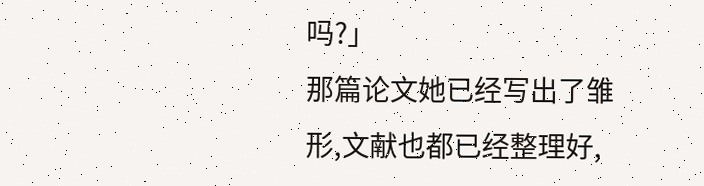吗?」
那篇论文她已经写出了雏形,文献也都已经整理好,